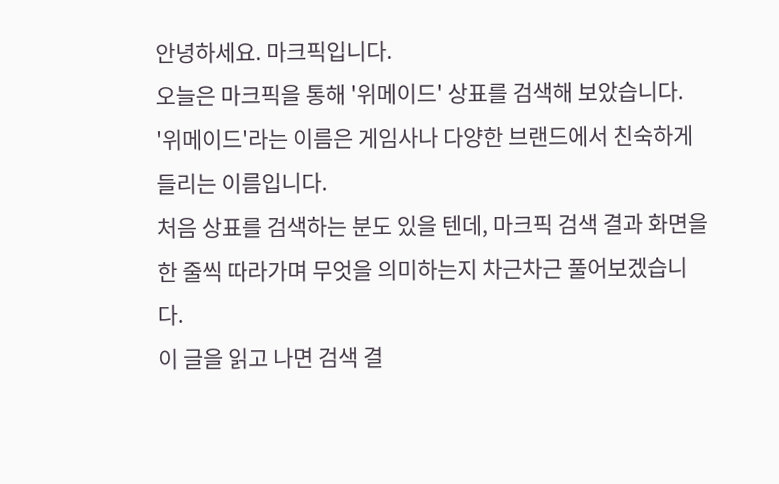안녕하세요. 마크픽입니다.
오늘은 마크픽을 통해 '위메이드' 상표를 검색해 보았습니다.
'위메이드'라는 이름은 게임사나 다양한 브랜드에서 친숙하게 들리는 이름입니다.
처음 상표를 검색하는 분도 있을 텐데, 마크픽 검색 결과 화면을 한 줄씩 따라가며 무엇을 의미하는지 차근차근 풀어보겠습니다.
이 글을 읽고 나면 검색 결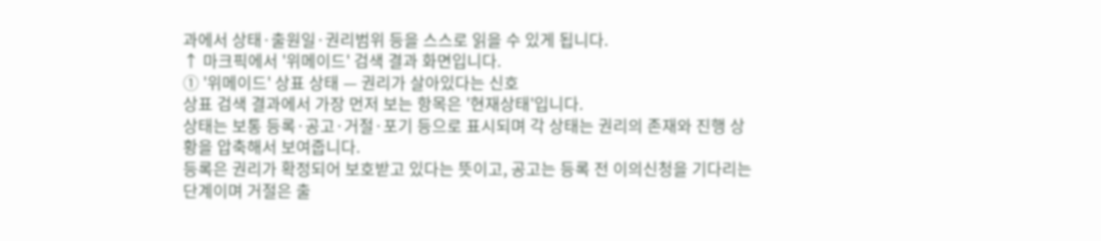과에서 상태·출원일·권리범위 등을 스스로 읽을 수 있게 됩니다.
↑ 마크픽에서 '위메이드' 검색 결과 화면입니다.
① '위메이드' 상표 상태 — 권리가 살아있다는 신호
상표 검색 결과에서 가장 먼저 보는 항목은 '현재상태'입니다.
상태는 보통 등록·공고·거절·포기 등으로 표시되며 각 상태는 권리의 존재와 진행 상황을 압축해서 보여줍니다.
등록은 권리가 확정되어 보호받고 있다는 뜻이고, 공고는 등록 전 이의신청을 기다리는 단계이며 거절은 출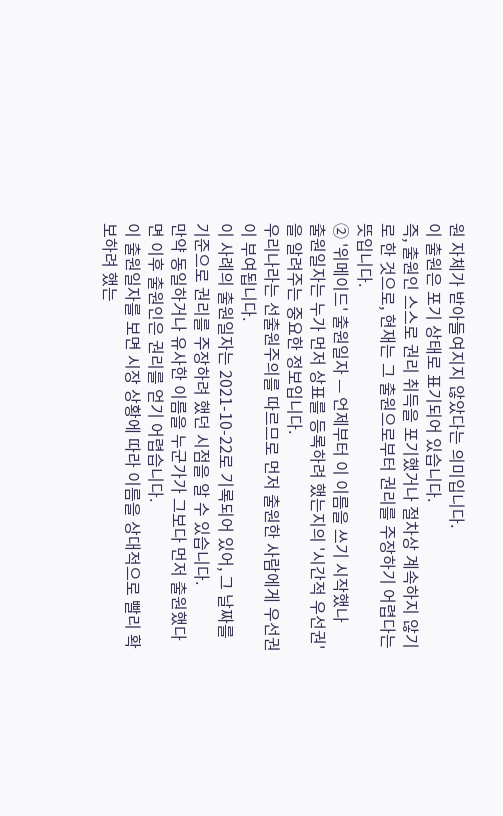원 자체가 받아들여지지 않았다는 의미입니다.
이 출원은 포기 상태로 표기되어 있습니다.
즉, 출원인 스스로 권리 취득을 포기했거나 절차상 계속하지 않기로 한 것으로, 현재는 그 출원으로부터 권리를 주장하기 어렵다는 뜻입니다.
② '위메이드' 출원일자 — 언제부터 이 이름을 쓰기 시작했나
출원일자는 누가 먼저 상표를 등록하려 했는지의 '시간적 우선권'을 알려주는 중요한 정보입니다.
우리나라는 선출원주의를 따르므로 먼저 출원한 사람에게 우선권이 부여됩니다.
이 사례의 출원일자는 2021-10-22로 기록되어 있어, 그 날짜를 기준으로 권리를 주장하려 했던 시점을 알 수 있습니다.
만약 동일하거나 유사한 이름을 누군가가 그보다 먼저 출원했다면 이후 출원인은 권리를 얻기 어렵습니다.
이 출원일자를 보면 시장 상황에 따라 이름을 상대적으로 빨리 확보하려 했는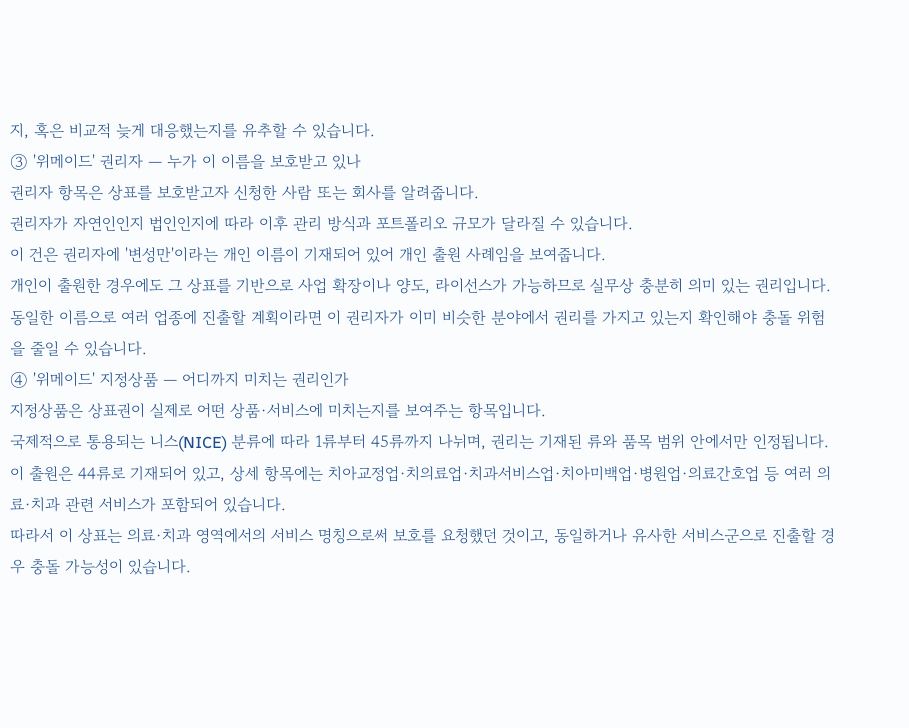지, 혹은 비교적 늦게 대응했는지를 유추할 수 있습니다.
③ '위메이드' 권리자 — 누가 이 이름을 보호받고 있나
권리자 항목은 상표를 보호받고자 신청한 사람 또는 회사를 알려줍니다.
권리자가 자연인인지 법인인지에 따라 이후 관리 방식과 포트폴리오 규모가 달라질 수 있습니다.
이 건은 권리자에 '변성만'이라는 개인 이름이 기재되어 있어 개인 출원 사례임을 보여줍니다.
개인이 출원한 경우에도 그 상표를 기반으로 사업 확장이나 양도, 라이선스가 가능하므로 실무상 충분히 의미 있는 권리입니다.
동일한 이름으로 여러 업종에 진출할 계획이라면 이 권리자가 이미 비슷한 분야에서 권리를 가지고 있는지 확인해야 충돌 위험을 줄일 수 있습니다.
④ '위메이드' 지정상품 — 어디까지 미치는 권리인가
지정상품은 상표권이 실제로 어떤 상품·서비스에 미치는지를 보여주는 항목입니다.
국제적으로 통용되는 니스(NICE) 분류에 따라 1류부터 45류까지 나뉘며, 권리는 기재된 류와 품목 범위 안에서만 인정됩니다.
이 출원은 44류로 기재되어 있고, 상세 항목에는 치아교정업·치의료업·치과서비스업·치아미백업·병원업·의료간호업 등 여러 의료·치과 관련 서비스가 포함되어 있습니다.
따라서 이 상표는 의료·치과 영역에서의 서비스 명칭으로써 보호를 요청했던 것이고, 동일하거나 유사한 서비스군으로 진출할 경우 충돌 가능성이 있습니다.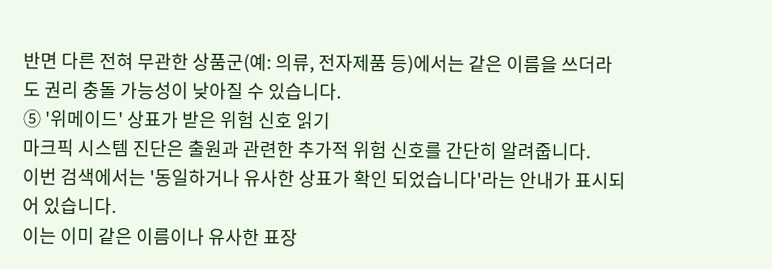반면 다른 전혀 무관한 상품군(예: 의류, 전자제품 등)에서는 같은 이름을 쓰더라도 권리 충돌 가능성이 낮아질 수 있습니다.
⑤ '위메이드' 상표가 받은 위험 신호 읽기
마크픽 시스템 진단은 출원과 관련한 추가적 위험 신호를 간단히 알려줍니다.
이번 검색에서는 '동일하거나 유사한 상표가 확인 되었습니다'라는 안내가 표시되어 있습니다.
이는 이미 같은 이름이나 유사한 표장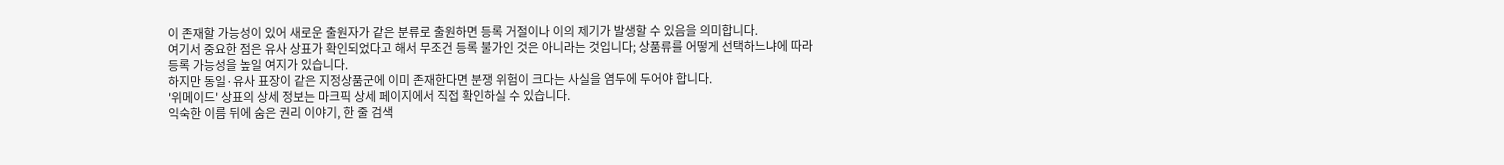이 존재할 가능성이 있어 새로운 출원자가 같은 분류로 출원하면 등록 거절이나 이의 제기가 발생할 수 있음을 의미합니다.
여기서 중요한 점은 유사 상표가 확인되었다고 해서 무조건 등록 불가인 것은 아니라는 것입니다; 상품류를 어떻게 선택하느냐에 따라 등록 가능성을 높일 여지가 있습니다.
하지만 동일·유사 표장이 같은 지정상품군에 이미 존재한다면 분쟁 위험이 크다는 사실을 염두에 두어야 합니다.
'위메이드' 상표의 상세 정보는 마크픽 상세 페이지에서 직접 확인하실 수 있습니다.
익숙한 이름 뒤에 숨은 권리 이야기, 한 줄 검색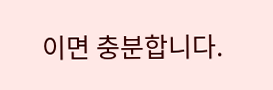이면 충분합니다.